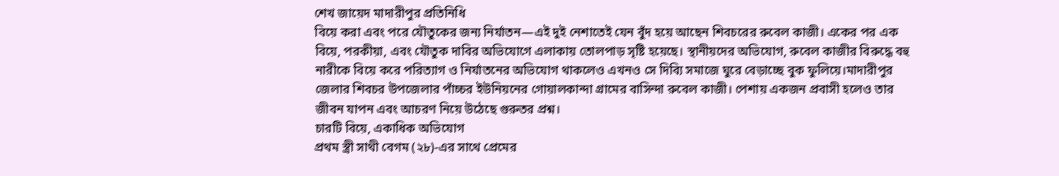শেখ জায়েদ মাদারীপুর প্রতিনিধি
বিয়ে করা এবং পরে যৌতুকের জন্য নির্যাতন—এই দুই নেশাতেই যেন বুঁদ হয়ে আছেন শিবচরের রুবেল কাজী। একের পর এক বিয়ে, পরকীয়া, এবং যৌতুক দাবির অভিযোগে এলাকায় তোলপাড় সৃষ্টি হয়েছে। স্থানীয়দের অভিযোগ, রুবেল কাজীর বিরুদ্ধে বহু নারীকে বিয়ে করে পরিত্যাগ ও নির্যাতনের অভিযোগ থাকলেও এখনও সে দিব্যি সমাজে ঘুরে বেড়াচ্ছে বুক ফুলিয়ে।মাদারীপুর জেলার শিবচর উপজেলার পাঁচ্চর ইউনিয়নের গোয়ালকান্দা গ্রামের বাসিন্দা রুবেল কাজী। পেশায় একজন প্রবাসী হলেও তার জীবন যাপন এবং আচরণ নিয়ে উঠেছে গুরুতর প্রশ্ন।
চারটি বিয়ে, একাধিক অভিযোগ
প্রথম স্ত্রী সাথী বেগম (২৮)-এর সাথে প্রেমের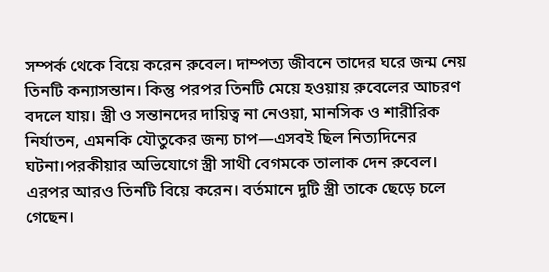সম্পর্ক থেকে বিয়ে করেন রুবেল। দাম্পত্য জীবনে তাদের ঘরে জন্ম নেয় তিনটি কন্যাসন্তান। কিন্তু পরপর তিনটি মেয়ে হওয়ায় রুবেলের আচরণ বদলে যায়। স্ত্রী ও সন্তানদের দায়িত্ব না নেওয়া, মানসিক ও শারীরিক নির্যাতন, এমনকি যৌতুকের জন্য চাপ—এসবই ছিল নিত্যদিনের ঘটনা।পরকীয়ার অভিযোগে স্ত্রী সাথী বেগমকে তালাক দেন রুবেল। এরপর আরও তিনটি বিয়ে করেন। বর্তমানে দুটি স্ত্রী তাকে ছেড়ে চলে গেছেন।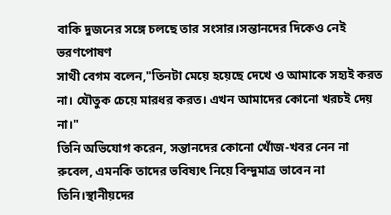বাকি দুজনের সঙ্গে চলছে তার সংসার।সন্তানদের দিকেও নেই ভরণপোষণ
সাথী বেগম বলেন,"তিনটা মেয়ে হয়েছে দেখে ও আমাকে সহ্যই করত না। যৌতুক চেয়ে মারধর করত। এখন আমাদের কোনো খরচই দেয় না।"
তিনি অভিযোগ করেন, সন্তানদের কোনো খোঁজ-খবর নেন না রুবেল, এমনকি তাদের ভবিষ্যৎ নিয়ে বিন্দুমাত্র ভাবেন না তিনি।স্থানীয়দের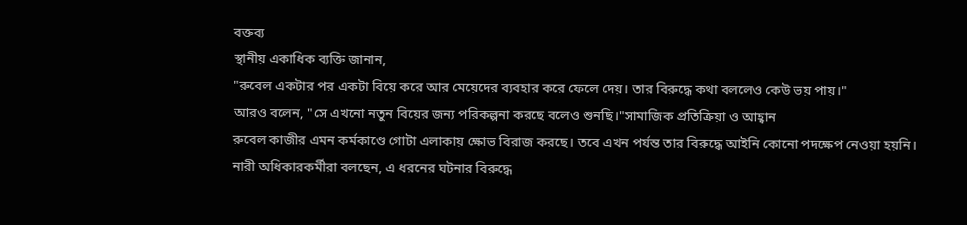বক্তব্য
স্থানীয় একাধিক ব্যক্তি জানান,
"রুবেল একটার পর একটা বিয়ে করে আর মেয়েদের ব্যবহার করে ফেলে দেয়। তার বিরুদ্ধে কথা বললেও কেউ ভয় পায়।"
আরও বলেন, "সে এখনো নতুন বিয়ের জন্য পরিকল্পনা করছে বলেও শুনছি।"সামাজিক প্রতিক্রিয়া ও আহ্বান
রুবেল কাজীর এমন কর্মকাণ্ডে গোটা এলাকায় ক্ষোভ বিরাজ করছে। তবে এখন পর্যন্ত তার বিরুদ্ধে আইনি কোনো পদক্ষেপ নেওয়া হয়নি।
নারী অধিকারকর্মীরা বলছেন, এ ধরনের ঘটনার বিরুদ্ধে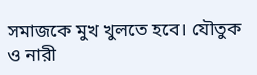সমাজকে মুখ খুলতে হবে। যৌতুক ও নারী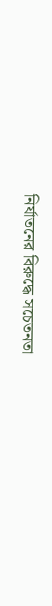নির্যাতনের বিরুদ্ধে সচেতনতা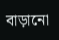বাড়ানো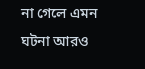না গেলে এমন ঘটনা আরও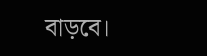বাড়বে।